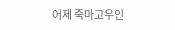어제 죽마고우인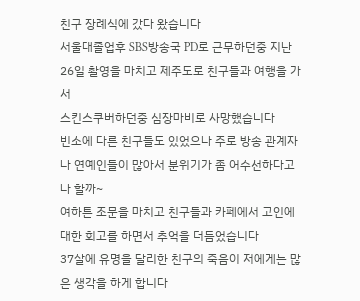친구 장례식에 갔다 왔습니다
서울대졸업후 SBS방송국 PD로 근무하던중 지난26일 촬영을 마치고 제주도로 친구들과 여행을 가서
스킨스쿠버하던중 심장마비로 사망했습니다
빈소에 다른 친구들도 있었으나 주로 방송 관계자나 연예인들이 많아서 분위기가 좀 어수선하다고나 할까~
여하튼 조문을 마치고 친구들과 카페에서 고인에 대한 회고를 하면서 추억을 더듬었습니다
37살에 유명을 달리한 친구의 죽음이 저에게는 많은 생각을 하게 합니다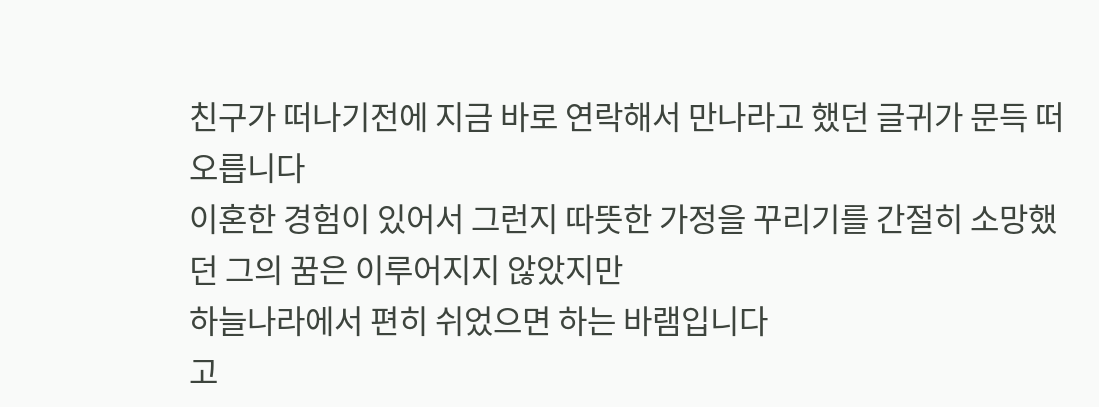친구가 떠나기전에 지금 바로 연락해서 만나라고 했던 글귀가 문득 떠오릅니다
이혼한 경험이 있어서 그런지 따뜻한 가정을 꾸리기를 간절히 소망했던 그의 꿈은 이루어지지 않았지만
하늘나라에서 편히 쉬었으면 하는 바램입니다
고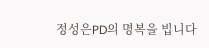정성은PD의 명복을 빕니다